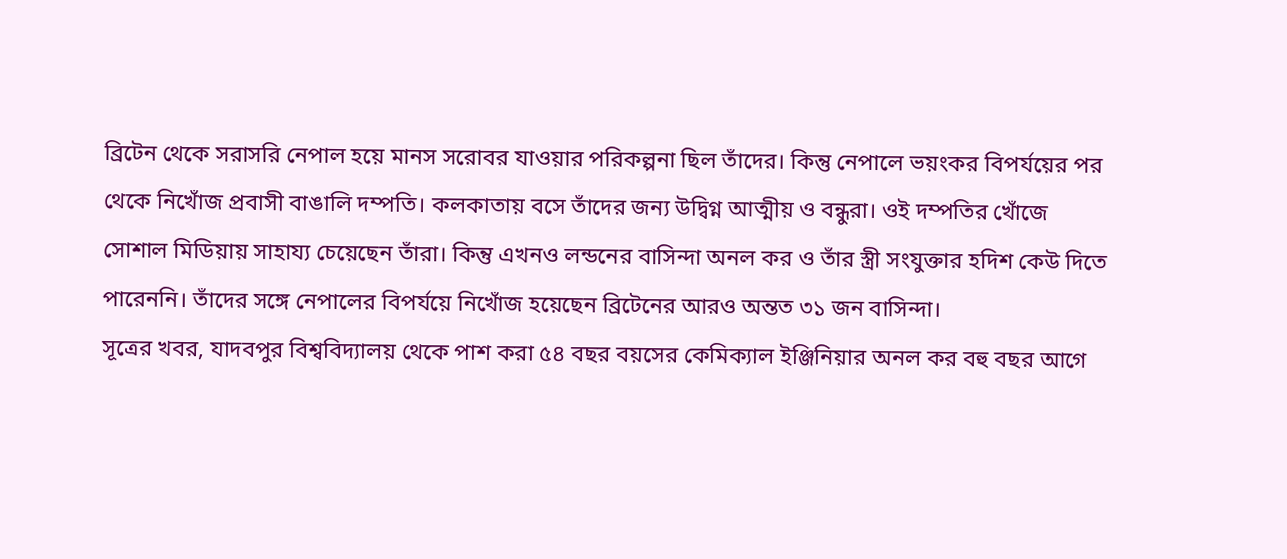ব্রিটেন থেকে সরাসরি নেপাল হয়ে মানস সরোবর যাওয়ার পরিকল্পনা ছিল তাঁদের। কিন্তু নেপালে ভয়ংকর বিপর্যয়ের পর থেকে নিখোঁজ প্রবাসী বাঙালি দম্পতি। কলকাতায় বসে তাঁদের জন্য উদ্বিগ্ন আত্মীয় ও বন্ধুরা। ওই দম্পতির খোঁজে সোশাল মিডিয়ায় সাহায্য চেয়েছেন তাঁরা। কিন্তু এখনও লন্ডনের বাসিন্দা অনল কর ও তাঁর স্ত্রী সংযুক্তার হদিশ কেউ দিতে পারেননি। তাঁদের সঙ্গে নেপালের বিপর্যয়ে নিখোঁজ হয়েছেন ব্রিটেনের আরও অন্তত ৩১ জন বাসিন্দা।
সূত্রের খবর, যাদবপুর বিশ্ববিদ্যালয় থেকে পাশ করা ৫৪ বছর বয়সের কেমিক্যাল ইঞ্জিনিয়ার অনল কর বহু বছর আগে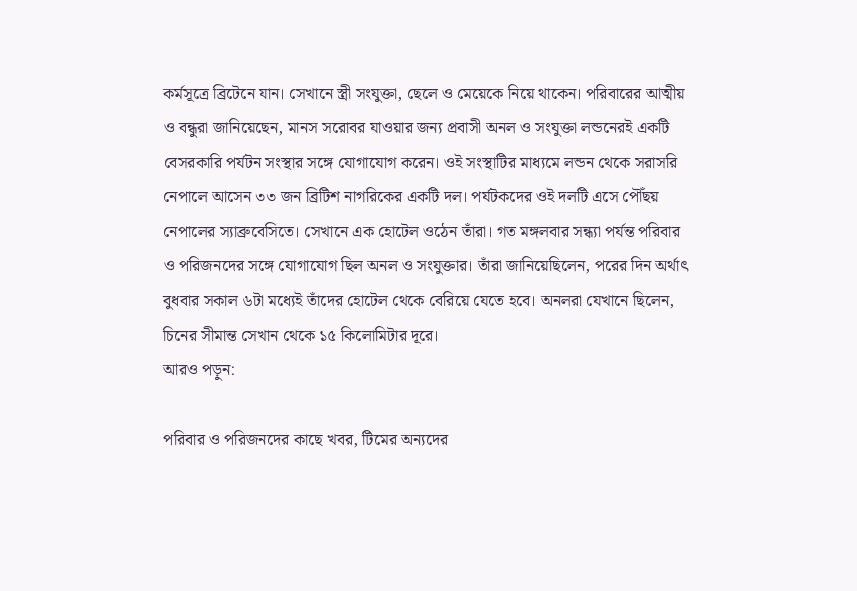কর্মসূত্রে ব্রিটেনে যান। সেখানে স্ত্রী সংযুক্তা, ছেলে ও মেয়েকে নিয়ে থাকেন। পরিবারের আত্মীয় ও বন্ধুরা জানিয়েছেন, মানস সরোবর যাওয়ার জন্য প্রবাসী অনল ও সংযুক্তা লন্ডনেরই একটি বেসরকারি পর্যটন সংস্থার সঙ্গে যোগাযোগ করেন। ওই সংস্থাটির মাধ্যমে লন্ডন থেকে সরাসরি নেপালে আসেন ৩৩ জন ব্রিটিশ নাগরিকের একটি দল। পর্যটকদের ওই দলটি এসে পৌঁছয় নেপালের স্যাব্রুবেসিতে। সেখানে এক হোটেল ওঠেন তাঁরা। গত মঙ্গলবার সন্ধ্যা পর্যন্ত পরিবার ও পরিজনদের সঙ্গে যোগাযোগ ছিল অনল ও সংযুক্তার। তাঁরা জানিয়েছিলেন, পরের দিন অর্থাৎ বুধবার সকাল ৬টা মধ্যেই তাঁদের হোটেল থেকে বেরিয়ে যেতে হবে। অনলরা যেখানে ছিলেন, চিনের সীমান্ত সেখান থেকে ১৫ কিলোমিটার দূরে।
আরও পড়ুন:

পরিবার ও পরিজনদের কাছে খবর, টিমের অন্যদের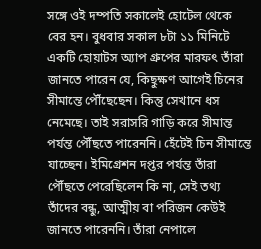সঙ্গে ওই দম্পতি সকালেই হোটেল থেকে বের হন। বুধবার সকাল ৮টা ১১ মিনিটে একটি হোয়াটস অ্যাপ গ্রুপের মারফৎ তাঁরা জানতে পারেন যে, কিছুক্ষণ আগেই চিনের সীমান্তে পৌঁছেছেন। কিন্তু সেখানে ধস নেমেছে। তাই সরাসরি গাড়ি করে সীমান্ত পর্যন্ত পৌঁছতে পারেননি। হেঁটেই চিন সীমান্তে যাচ্ছেন। ইমিগ্রেশন দপ্তর পর্যন্ত তাঁরা পৌঁছতে পেরেছিলেন কি না, সেই তথ্য তাঁদের বন্ধু, আত্মীয় বা পরিজন কেউই জানতে পারেননি। তাঁরা নেপালে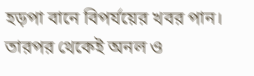হড়পা বানে বিপর্যয়ের খবর পান। তারপর থেকেই অনল ও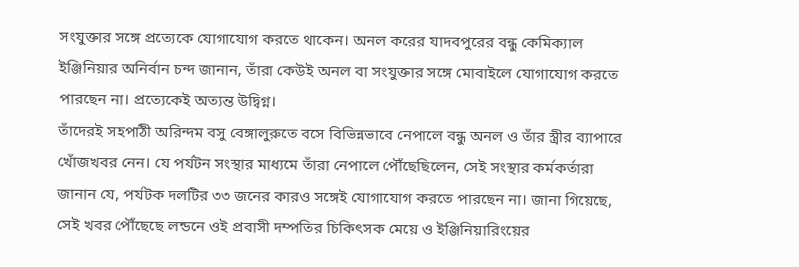সংযুক্তার সঙ্গে প্রত্যেকে যোগাযোগ করতে থাকেন। অনল করের যাদবপুরের বন্ধু কেমিক্যাল ইঞ্জিনিয়ার অনির্বান চন্দ জানান, তাঁরা কেউই অনল বা সংযুক্তার সঙ্গে মোবাইলে যোগাযোগ করতে পারছেন না। প্রত্যেকেই অত্যন্ত উদ্বিগ্ন।
তাঁদেরই সহপাঠী অরিন্দম বসু বেঙ্গালুরুতে বসে বিভিন্নভাবে নেপালে বন্ধু অনল ও তাঁর স্ত্রীর ব্যাপারে খোঁজখবর নেন। যে পর্যটন সংস্থার মাধ্যমে তাঁরা নেপালে পৌঁছেছিলেন, সেই সংস্থার কর্মকর্তারা জানান যে, পর্যটক দলটির ৩৩ জনের কারও সঙ্গেই যোগাযোগ করতে পারছেন না। জানা গিয়েছে, সেই খবর পৌঁছেছে লন্ডনে ওই প্রবাসী দম্পতির চিকিৎসক মেয়ে ও ইঞ্জিনিয়ারিংয়ের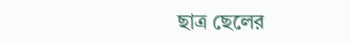ছাত্র ছেলের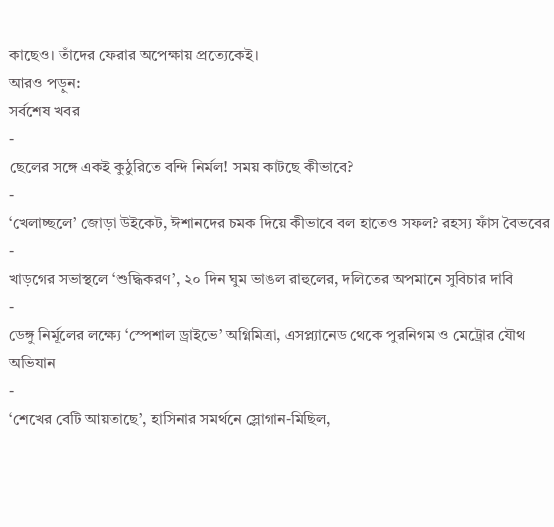কাছেও। তাঁদের ফেরার অপেক্ষায় প্রত্যেকেই।
আরও পড়ুন:
সর্বশেষ খবর
-
ছেলের সঙ্গে একই কুঠুরিতে বন্দি নির্মল! সময় কাটছে কীভাবে?
-
‘খেলাচ্ছলে’ জোড়া উইকেট, ঈশানদের চমক দিয়ে কীভাবে বল হাতেও সফল? রহস্য ফাঁস বৈভবের
-
খাড়গের সভাস্থলে ‘শুদ্ধিকরণ’, ২০ দিন ঘুম ভাঙল রাহুলের, দলিতের অপমানে সুবিচার দাবি
-
ডেঙ্গু নির্মূলের লক্ষ্যে ‘স্পেশাল ড্রাইভে’ অগ্নিমিত্রা, এসপ্ল্যানেড থেকে পুরনিগম ও মেট্রোর যৌথ অভিযান
-
‘শেখের বেটি আয়তাছে’, হাসিনার সমর্থনে স্লোগান-মিছিল,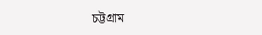চট্টগ্রাম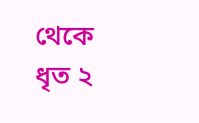থেকে ধৃত ২